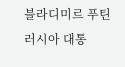블라디미르 푸틴 러시아 대통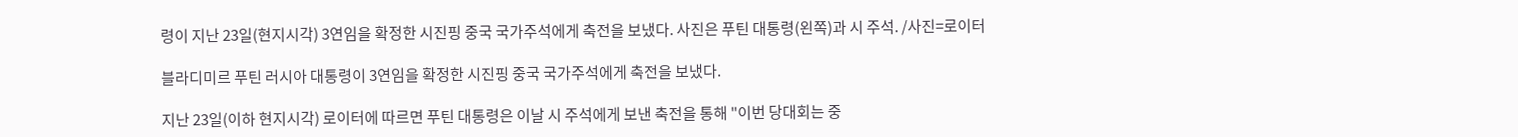령이 지난 23일(현지시각) 3연임을 확정한 시진핑 중국 국가주석에게 축전을 보냈다. 사진은 푸틴 대통령(왼쪽)과 시 주석. /사진=로이터

블라디미르 푸틴 러시아 대통령이 3연임을 확정한 시진핑 중국 국가주석에게 축전을 보냈다.

지난 23일(이하 현지시각) 로이터에 따르면 푸틴 대통령은 이날 시 주석에게 보낸 축전을 통해 "이번 당대회는 중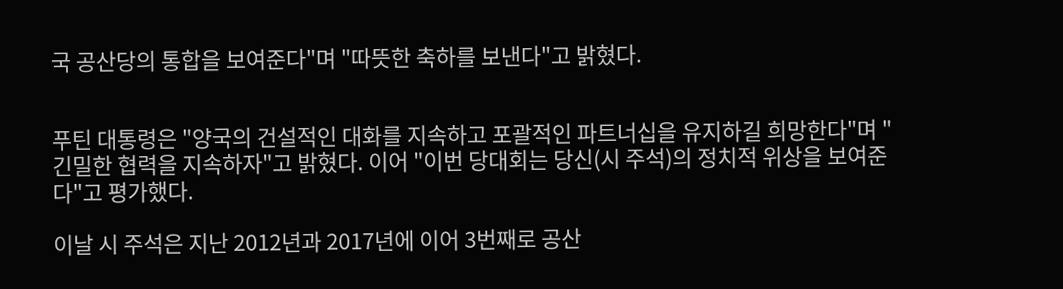국 공산당의 통합을 보여준다"며 "따뜻한 축하를 보낸다"고 밝혔다.


푸틴 대통령은 "양국의 건설적인 대화를 지속하고 포괄적인 파트너십을 유지하길 희망한다"며 "긴밀한 협력을 지속하자"고 밝혔다. 이어 "이번 당대회는 당신(시 주석)의 정치적 위상을 보여준다"고 평가했다.

이날 시 주석은 지난 2012년과 2017년에 이어 3번째로 공산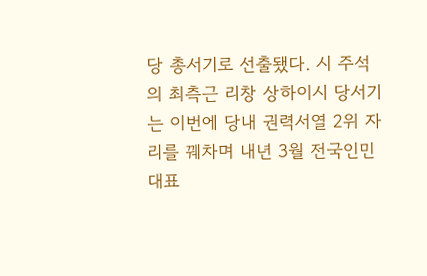당 총서기로 선출됐다. 시 주석의 최측근 리창 상하이시 당서기는 이번에 당내 권력서열 2위 자리를 꿰차며 내년 3월 전국인민대표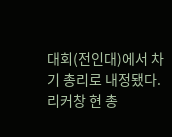대회(전인대)에서 차기 총리로 내정됐다. 리커창 현 총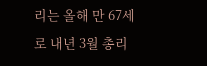리는 올해 만 67세로 내년 3월 총리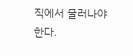직에서 물러나야 한다.